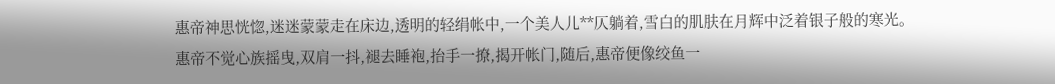惠帝神思恍惚,迷迷蒙蒙走在床边,透明的轻绢帐中,一个美人儿**仄躺着,雪白的肌肤在月辉中泛着银子般的寒光。
惠帝不觉心族摇曳,双肩一抖,褪去睡袍,抬手一撩,揭开帐门,随后,惠帝便像绞鱼一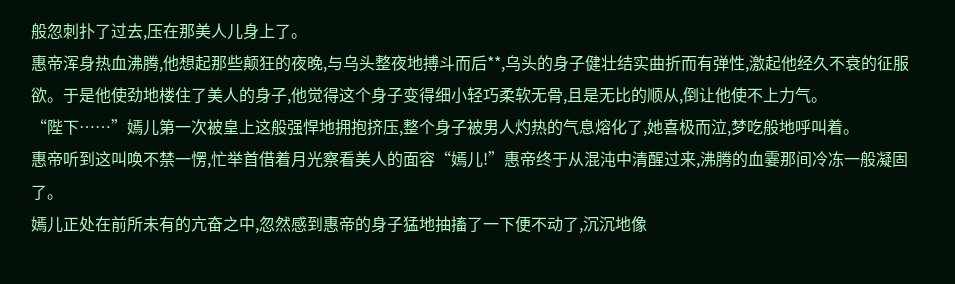般忽刺扑了过去,压在那美人儿身上了。
惠帝浑身热血沸腾,他想起那些颠狂的夜晚,与乌头整夜地搏斗而后**,乌头的身子健壮结实曲折而有弹性,激起他经久不衰的征服欲。于是他使劲地楼住了美人的身子,他觉得这个身子变得细小轻巧柔软无骨,且是无比的顺从,倒让他使不上力气。
“陛下……”嫣儿第一次被皇上这般强悍地拥抱挤压,整个身子被男人灼热的气息熔化了,她喜极而泣,梦吃般地呼叫着。
惠帝听到这叫唤不禁一愣,忙举首借着月光察看美人的面容“嫣儿!”惠帝终于从混沌中清醒过来,沸腾的血霎那间冷冻一般凝固了。
嫣儿正处在前所未有的亢奋之中,忽然感到惠帝的身子猛地抽搐了一下便不动了,沉沉地像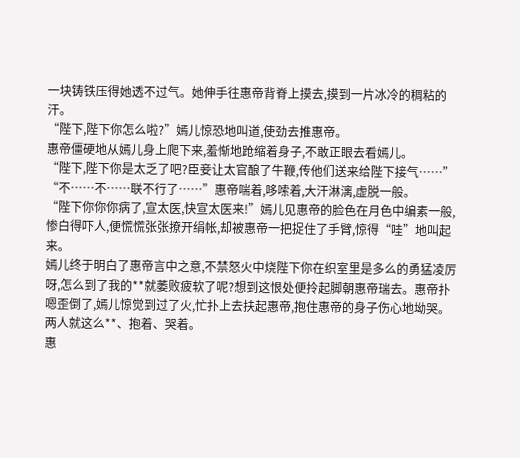一块铸铁压得她透不过气。她伸手往惠帝背脊上摸去,摸到一片冰冷的稠粘的汗。
“陛下,陛下你怎么啦?”嫣儿惊恐地叫道,使劲去推惠帝。
惠帝僵硬地从嫣儿身上爬下来,羞惭地跄缩着身子,不敢正眼去看嫣儿。
“陛下,陛下你是太乏了吧?臣妾让太官酿了牛鞭,传他们送来给陛下接气……”
“不……不……联不行了……”惠帝喘着,哆嗦着,大汗淋漓,虚脱一般。
“陛下你你你病了,宣太医,快宣太医来!”嫣儿见惠帝的脸色在月色中编素一般,惨白得吓人,便慌慌张张撩开绢帐,却被惠帝一把捉住了手臂,惊得“哇”地叫起来。
嫣儿终于明白了惠帝言中之意,不禁怒火中烧陛下你在织室里是多么的勇猛凌厉呀,怎么到了我的**就萎败疲软了呢?想到这恨处便拎起脚朝惠帝瑞去。惠帝扑嗯歪倒了,嫣儿惊觉到过了火,忙扑上去扶起惠帝,抱住惠帝的身子伤心地坳哭。
两人就这么**、抱着、哭着。
惠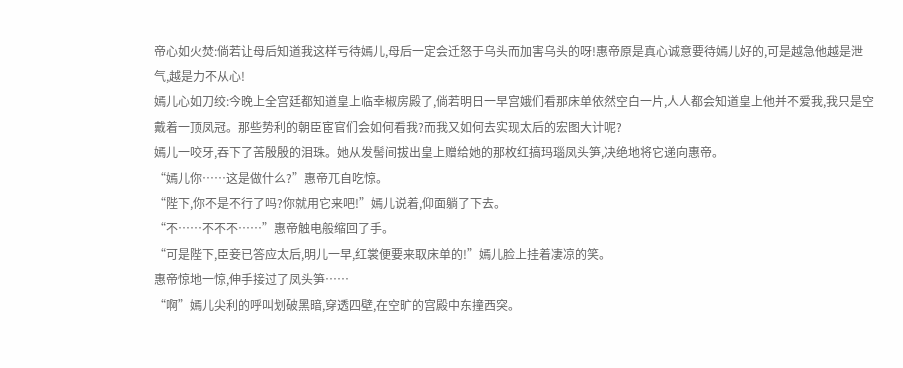帝心如火焚:倘若让母后知道我这样亏待嫣儿,母后一定会迁怒于乌头而加害乌头的呀!惠帝原是真心诚意要待嫣儿好的,可是越急他越是泄气,越是力不从心!
嫣儿心如刀绞:今晚上全宫廷都知道皇上临幸椒房殿了,倘若明日一早宫娥们看那床单依然空白一片,人人都会知道皇上他并不爱我,我只是空戴着一顶凤冠。那些势利的朝臣宦官们会如何看我?而我又如何去实现太后的宏图大计呢?
嫣儿一咬牙,吞下了苦殷殷的泪珠。她从发髻间拔出皇上赠给她的那枚红搞玛瑙凤头笋,决绝地将它递向惠帝。
“嫣儿你……这是做什么?”惠帝兀自吃惊。
“陛下,你不是不行了吗?你就用它来吧!”嫣儿说着,仰面躺了下去。
“不……不不不……”惠帝触电般缩回了手。
“可是陛下,臣妾已答应太后,明儿一早,红裳便要来取床单的!”嫣儿脸上挂着凄凉的笑。
惠帝惊地一惊,伸手接过了凤头笋……
“啊”嫣儿尖利的呼叫划破黑暗,穿透四壁,在空旷的宫殿中东撞西突。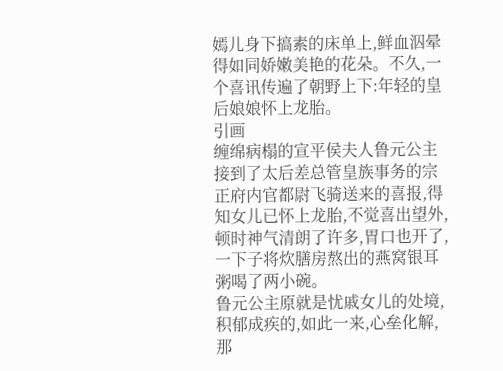嫣儿身下搞素的床单上,鲜血泅晕得如同娇嫩美艳的花朵。不久,一个喜讯传遍了朝野上下:年轻的皇后娘娘怀上龙胎。
引画
缠绵病榻的宣平侯夫人鲁元公主接到了太后差总管皇族事务的宗正府内官都尉飞骑送来的喜报,得知女儿已怀上龙胎,不觉喜出望外,顿时神气清朗了许多,胃口也开了,一下子将炊膳房熬出的燕窝银耳粥喝了两小碗。
鲁元公主原就是忧戚女儿的处境,积郁成疾的,如此一来,心垒化解,那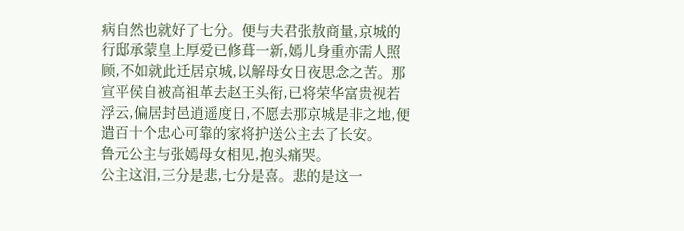病自然也就好了七分。便与夫君张敖商量,京城的行邸承蒙皇上厚爱已修葺一新,嫣儿身重亦需人照顾,不如就此迁居京城,以解母女日夜思念之苦。那宣平侯自被高祖革去赵王头衔,已将荣华富贵视若浮云,偏居封邑逍遥度日,不愿去那京城是非之地,便遣百十个忠心可靠的家将护送公主去了长安。
鲁元公主与张嫣母女相见,抱头痛哭。
公主这泪,三分是悲,七分是喜。悲的是这一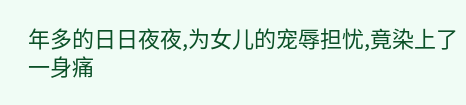年多的日日夜夜,为女儿的宠辱担忧,竟染上了一身痛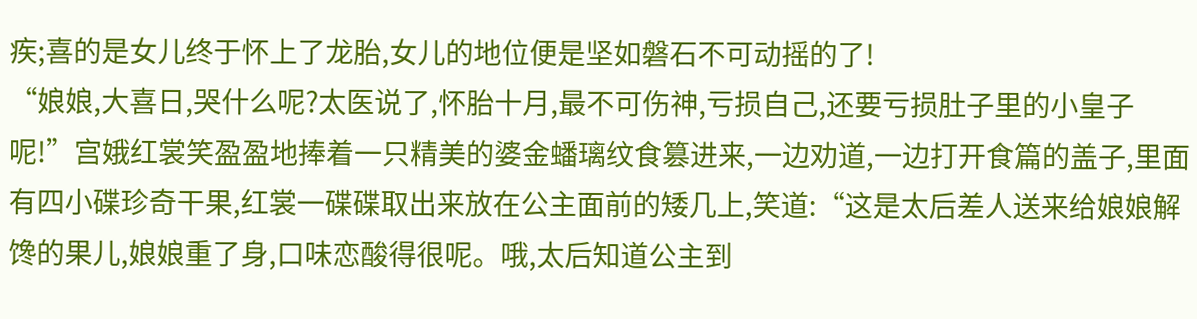疾;喜的是女儿终于怀上了龙胎,女儿的地位便是坚如磐石不可动摇的了!
“娘娘,大喜日,哭什么呢?太医说了,怀胎十月,最不可伤神,亏损自己,还要亏损肚子里的小皇子呢!”宫娥红裳笑盈盈地捧着一只精美的婆金蟠璃纹食篡进来,一边劝道,一边打开食篇的盖子,里面有四小碟珍奇干果,红裳一碟碟取出来放在公主面前的矮几上,笑道:“这是太后差人送来给娘娘解馋的果儿,娘娘重了身,口味恋酸得很呢。哦,太后知道公主到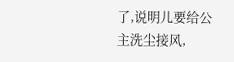了,说明儿要给公主洗尘接风,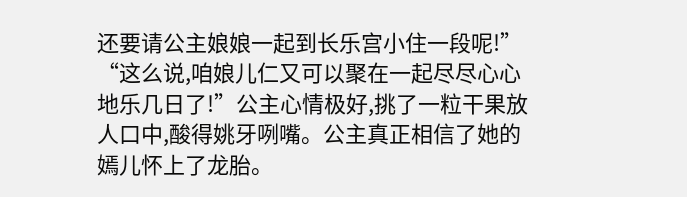还要请公主娘娘一起到长乐宫小住一段呢!”
“这么说,咱娘儿仁又可以聚在一起尽尽心心地乐几日了!”公主心情极好,挑了一粒干果放人口中,酸得姚牙咧嘴。公主真正相信了她的嫣儿怀上了龙胎。